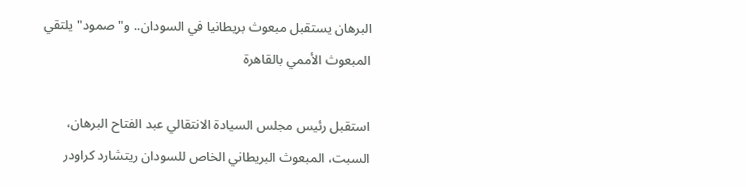البرهان يستقبل مبعوث بريطانيا في السودان.. و"صمود" يلتقي المبعوث الأممي بالقاهرة

استقبل رئيس مجلس السيادة الانتقالي عبد الفتاح البرهان، السبت، المبعوث البريطاني الخاص للسودان ريتشارد كراودر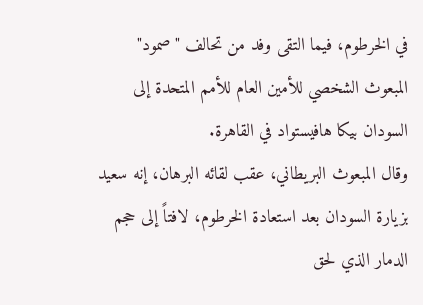في الخرطوم، فيما التقى وفد من تحالف "صمود" المبعوث الشخصي للأمين العام للأمم المتحدة إلى السودان بيكا هافيستواد في القاهرة.
وقال المبعوث البريطاني، عقب لقائه البرهان، إنه سعيد بزيارة السودان بعد استعادة الخرطوم، لافتاً إلى حجم الدمار الذي لحق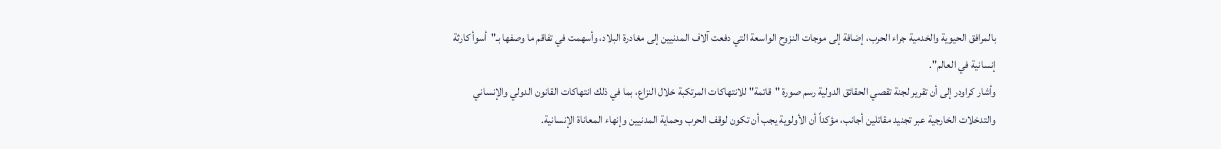بالمرافق الحيوية والخدمية جراء الحرب، إضافة إلى موجات النزوح الواسعة التي دفعت آلاف المدنيين إلى مغادرة البلاد، وأسهمت في تفاقم ما وصفها بـ"أسوأ كارثة إنسانية في العالم".
وأشار كراودر إلى أن تقرير لجنة تقصي الحقائق الدولية رسم صورة "قاتمة" للانتهاكات المرتكبة خلال النزاع، بما في ذلك انتهاكات القانون الدولي والإنساني والتدخلات الخارجية عبر تجنيد مقاتلين أجانب، مؤكداً أن الأولوية يجب أن تكون لوقف الحرب وحماية المدنيين وإنهاء المعاناة الإنسانية.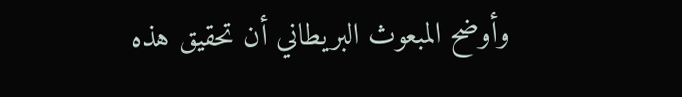وأوضح المبعوث البريطاني أن تحقيق هذه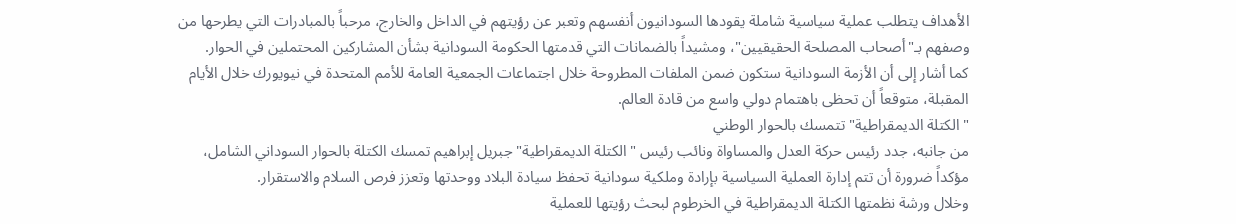الأهداف يتطلب عملية سياسية شاملة يقودها السودانيون أنفسهم وتعبر عن رؤيتهم في الداخل والخارج، مرحباً بالمبادرات التي يطرحها من وصفهم بـ"أصحاب المصلحة الحقيقيين"، ومشيداً بالضمانات التي قدمتها الحكومة السودانية بشأن المشاركين المحتملين في الحوار.
كما أشار إلى أن الأزمة السودانية ستكون ضمن الملفات المطروحة خلال اجتماعات الجمعية العامة للأمم المتحدة في نيويورك خلال الأيام المقبلة، متوقعاً أن تحظى باهتمام دولي واسع من قادة العالم.
"الكتلة الديمقراطية" تتمسك بالحوار الوطني
من جانبه، جدد رئيس حركة العدل والمساواة ونائب رئيس "الكتلة الديمقراطية" جبريل إبراهيم تمسك الكتلة بالحوار السوداني الشامل، مؤكداً ضرورة أن تتم إدارة العملية السياسية بإرادة وملكية سودانية تحفظ سيادة البلاد ووحدتها وتعزز فرص السلام والاستقرار.
وخلال ورشة نظمتها الكتلة الديمقراطية في الخرطوم لبحث رؤيتها للعملية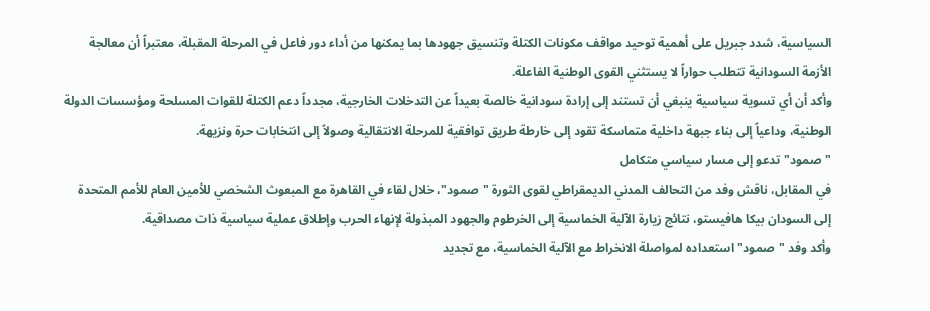السياسية، شدد جبريل على أهمية توحيد مواقف مكونات الكتلة وتنسيق جهودها بما يمكنها من أداء دور فاعل في المرحلة المقبلة، معتبراً أن معالجة الأزمة السودانية تتطلب حواراً لا يستثني القوى الوطنية الفاعلة.
وأكد أن أي تسوية سياسية ينبغي أن تستند إلى إرادة سودانية خالصة بعيداً عن التدخلات الخارجية، مجدداً دعم الكتلة للقوات المسلحة ومؤسسات الدولة الوطنية، وداعياً إلى بناء جبهة داخلية متماسكة تقود إلى خارطة طريق توافقية للمرحلة الانتقالية وصولاً إلى انتخابات حرة ونزيهة.
"صمود" تدعو إلى مسار سياسي متكامل
في المقابل، ناقش وفد من التحالف المدني الديمقراطي لقوى الثورة "صمود"، خلال لقاء في القاهرة مع المبعوث الشخصي للأمين العام للأمم المتحدة إلى السودان بيكا هافيستو، نتائج زيارة الآلية الخماسية إلى الخرطوم والجهود المبذولة لإنهاء الحرب وإطلاق عملية سياسية ذات مصداقية.
وأكد وفد "صمود" استعداده لمواصلة الانخراط مع الآلية الخماسية، مع تجديد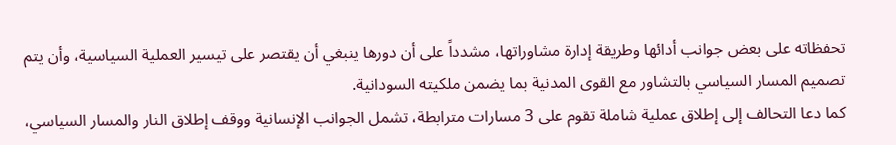تحفظاته على بعض جوانب أدائها وطريقة إدارة مشاوراتها، مشدداً على أن دورها ينبغي أن يقتصر على تيسير العملية السياسية، وأن يتم تصميم المسار السياسي بالتشاور مع القوى المدنية بما يضمن ملكيته السودانية.
كما دعا التحالف إلى إطلاق عملية شاملة تقوم على 3 مسارات مترابطة، تشمل الجوانب الإنسانية ووقف إطلاق النار والمسار السياسي،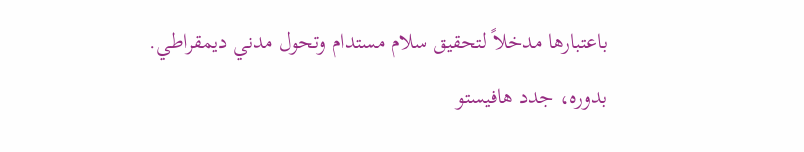باعتبارها مدخلاً لتحقيق سلام مستدام وتحول مدني ديمقراطي.
بدوره، جدد هافيستو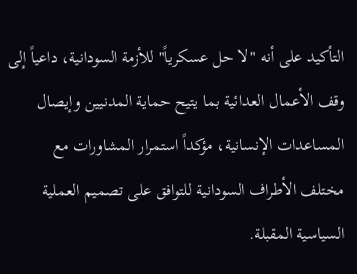التأكيد على أنه "لا حل عسكرياً" للأزمة السودانية، داعياً إلى وقف الأعمال العدائية بما يتيح حماية المدنيين وإيصال المساعدات الإنسانية، مؤكداً استمرار المشاورات مع مختلف الأطراف السودانية للتوافق على تصميم العملية السياسية المقبلة.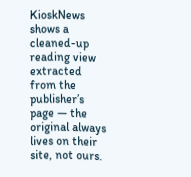KioskNews shows a cleaned-up reading view extracted from the publisher’s page — the original always lives on their site, not ours.